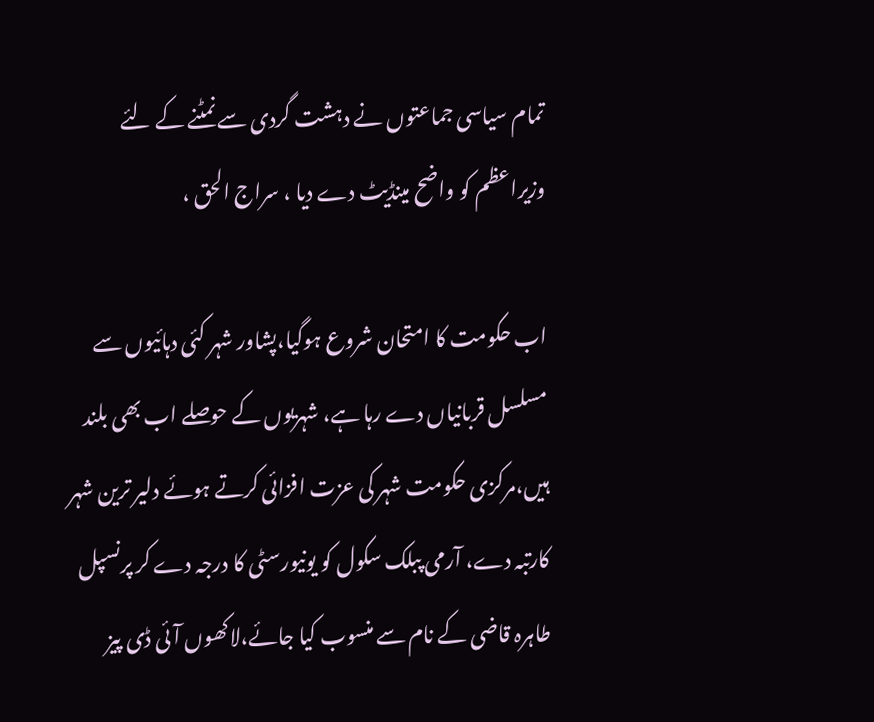تمام سیاسی جماعتوں نے دہشت گردی سے نمٹنے کے لئے وزیراعظم کو واضح مینڈیٹ دے دیا ، سراج الحق ،

اب حکومت کا امتحان شروع ہوگیا،پشاور شہر کئی دہائیوں سے مسلسل قربانیاں دے رہا ہے، شہریوں کے حوصلے اب بھی بلند ہیں،مرکزی حکومت شہر کی عزت افزائی کرتے ہوئے دلیر ترین شہر کارتبہ دے، آرمی پبلک سکول کو یونیورسٹی کا درجہ دے کر پرنسپل طاہرہ قاضی کے نام سے منسوب کیا جائے،لاکھوں آئی ڈی پیز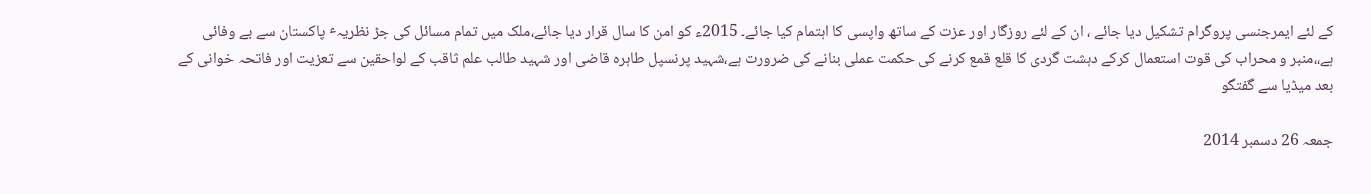کے لئے ایمرجنسی پروگرام تشکیل دیا جائے ، ان کے لئے روزگار اور عزت کے ساتھ واپسی کا اہتمام کیا جائے۔ 2015ء کو امن کا سال قرار دیا جائے،ملک میں تمام مسائل کی جڑ نظریہٴ پاکستان سے بے وفائی ہے،،منبر و محراب کی قوت استعمال کرکے دہشت گردی کا قلع قمع کرنے کی حکمت عملی بنانے کی ضرورت ہے،شہید پرنسپل طاہرہ قاضی اور شہید طالب علم ثاقب کے لواحقین سے تعزیت اور فاتحہ خوانی کے بعد میڈیا سے گفتگو

جمعہ 26 دسمبر 2014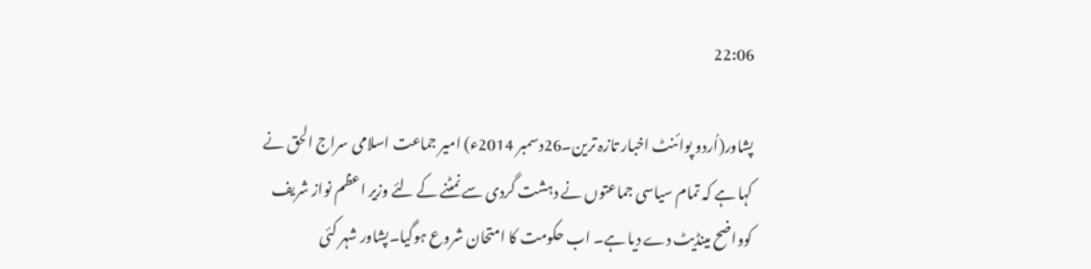22:06

پشاور(اُردو پوائنٹ اخبار تازہ ترین۔26دسمبر 2014ء) امیر جماعت اسلامی سراج الحق نے کہا ہے کہ تمام سیاسی جماعتوں نے دہشت گردی سے نمٹنے کے لئے وزیر اعظم نواز شریف کوواضح مینڈیٹ دے دیا ہے۔ اب حکومت کا امتحان شروع ہوگیا۔پشاور شہر کئی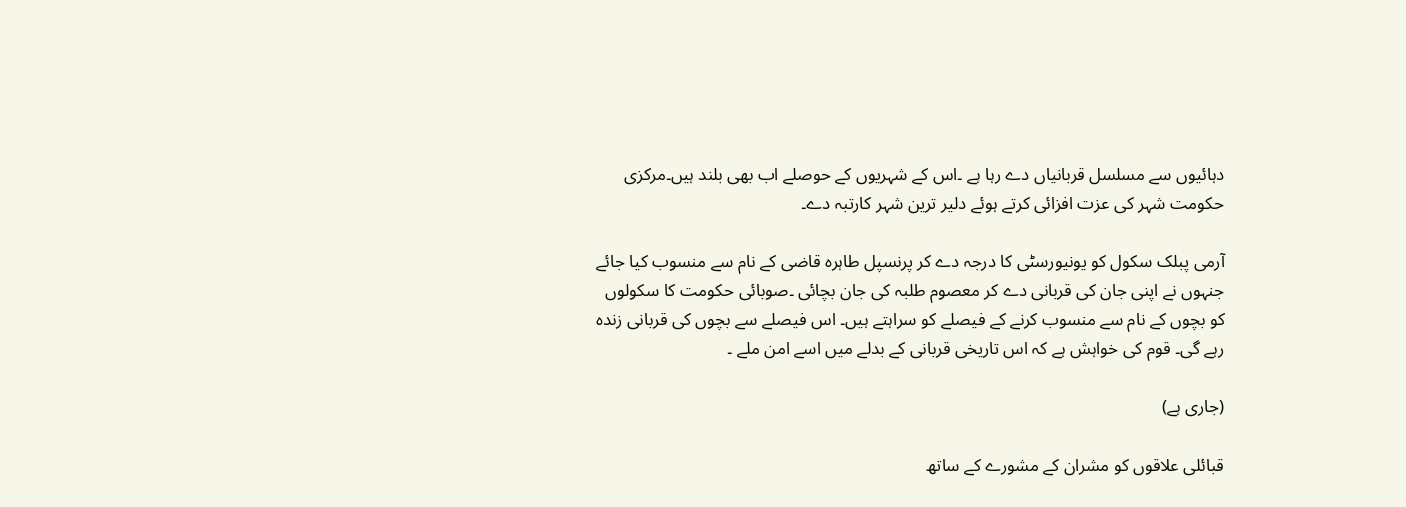دہائیوں سے مسلسل قربانیاں دے رہا ہے ۔اس کے شہریوں کے حوصلے اب بھی بلند ہیں۔مرکزی حکومت شہر کی عزت افزائی کرتے ہوئے دلیر ترین شہر کارتبہ دے۔

آرمی پبلک سکول کو یونیورسٹی کا درجہ دے کر پرنسپل طاہرہ قاضی کے نام سے منسوب کیا جائے جنہوں نے اپنی جان کی قربانی دے کر معصوم طلبہ کی جان بچائی ۔صوبائی حکومت کا سکولوں کو بچوں کے نام سے منسوب کرنے کے فیصلے کو سراہتے ہیں۔ اس فیصلے سے بچوں کی قربانی زندہ رہے گی۔ قوم کی خواہش ہے کہ اس تاریخی قربانی کے بدلے میں اسے امن ملے ۔

(جاری ہے)

قبائلی علاقوں کو مشران کے مشورے کے ساتھ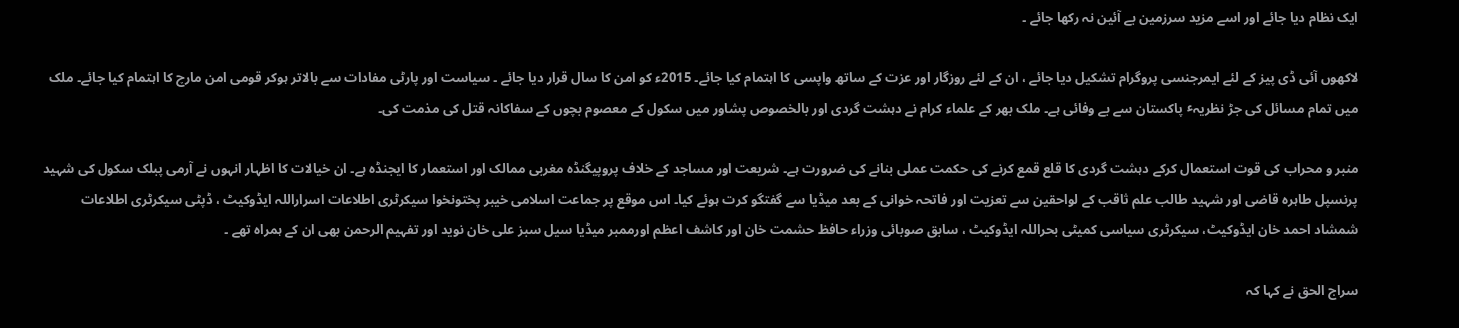ایک نظام دیا جائے اور اسے مزید سرزمین بے آئین نہ رکھا جائے ۔

لاکھوں آئی ڈی پیز کے لئے ایمرجنسی پروگرام تشکیل دیا جائے ، ان کے لئے روزگار اور عزت کے ساتھ واپسی کا اہتمام کیا جائے۔ 2015ء کو امن کا سال قرار دیا جائے ۔ سیاست اور پارٹی مفادات سے بالاتر ہوکر قومی امن مارچ کا اہتمام کیا جائے۔ ملک میں تمام مسائل کی جڑ نظریہٴ پاکستان سے بے وفائی ہے۔ ملک بھر کے علماء کرام نے دہشت گردی اور بالخصوص پشاور میں سکول کے معصوم بچوں کے سفاکانہ قتل کی مذمت کی۔

منبر و محراب کی قوت استعمال کرکے دہشت گردی کا قلع قمع کرنے کی حکمت عملی بنانے کی ضرورت ہے۔ شریعت اور مساجد کے خلاف پروپیگنڈہ مغربی ممالک اور استعمار کا ایجنڈہ ہے۔ ان خیالات کا اظہار انہوں نے آرمی پبلک سکول کی شہید پرنسپل طاہرہ قاضی اور شہید طالب علم ثاقب کے لواحقین سے تعزیت اور فاتحہ خوانی کے بعد میڈیا سے گفتگو کرت ہوئے کیا۔ اس موقع پر جماعت اسلامی خیبر پختونخوا سیکرٹری اطلاعات اسراراللہ ایڈوکیٹ ، ڈپٹی سیکرٹری اطلاعات شمشاد احمد خان ایڈوکیٹ، سیکرٹری سیاسی کمیٹی بحراللہ ایڈوکیٹ ، سابق صوبائی وزراء حافظ حشمت خان اور کاشف اعظم اورممبر میڈیا سیل سبز علی خان نوید اور تفہیم الرحمن بھی ان کے ہمراہ تھے ۔

سراج الحق نے کہا کہ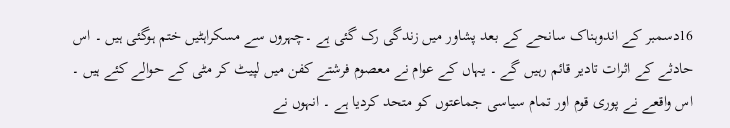16دسمبر کے اندوہناک سانحے کے بعد پشاور میں زندگی رک گئی ہے ۔چہروں سے مسکراہٹیں ختم ہوگئی ہیں ۔ اس حادثے کے اثرات تادیر قائم رہیں گے ۔ یہاں کے عوام نے معصوم فرشتے کفن میں لپیٹ کر مٹی کے حوالے کئے ہیں ۔ اس واقعے نے پوری قوم اور تمام سیاسی جماعتوں کو متحد کردیا ہے ۔ انہوں نے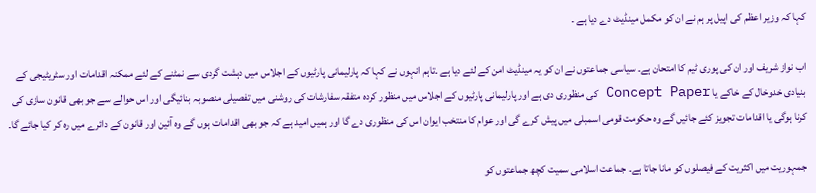کہا کہ وزیر اعظم کی اپیل پر ہم نے ان کو مکمل مینڈیٹ دے دیا ہے ۔

اب نواز شریف اور ان کی پوری ٹیم کا امتحان ہے۔ سیاسی جماعتوں نے ان کو یہ مینڈیٹ امن کے لئے دیا ہے ۔تاہم انہوں نے کہا کہ پارلیمانی پارٹیوں کے اجلاس میں دہشت گردی سے نمٹنے کے لئے ممکنہ اقدامات اور سٹریٹیجی کے بنیادی خدوخال کے خاکے یا Concept Paper کی منظوری دی ہے اور پارلیمانی پارٹیوں کے اجلاس میں منظور کردہ متفقہ سفارشات کی روشنی میں تفصیلی منصوبہ بنائیگی اور اس حوالے سے جو بھی قانون سازی کی کرنا ہوگی یا اقدامات تجویز کئے جائیں گے وہ حکومت قومی اسمبلی میں پیش کرے گی اور عوام کا منتخب ایوان اس کی منظوری دے گا اور ہمیں امید ہے کہ جو بھی اقدامات ہوں گے وہ آئین اور قانون کے دائرے میں رہ کر کیا جائے گا۔

جمہوریت میں اکثریت کے فیصلوں کو مانا جاتا ہے۔ جماعت اسلامی سمیت کچھ جماعتوں کو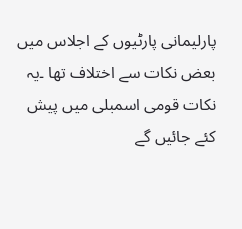پارلیمانی پارٹیوں کے اجلاس میں بعض نکات سے اختلاف تھا ۔یہ نکات قومی اسمبلی میں پیش کئے جائیں گے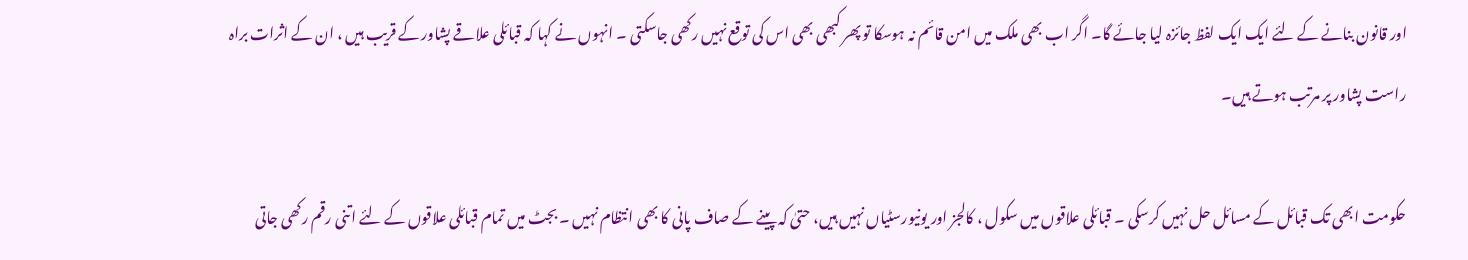اور قانون بنانے کے لئے ایک ایک لفظ جائزہ لیا جائے گا۔ اگر اب بھی ملک میں امن قائم نہ ہوسکا تو پھر کبھی بھی اس کی توقع نہیں رکھی جاسکتی ۔ انہوں نے کہا کہ قبائلی علاقے پشاور کے قریب ہیں ، ان کے اثرات براہ راست پشاور پر مرتب ہوتے ہیں۔

حکومت ابھی تک قبائل کے مسائل حل نہیں کرسکی ۔ قبائلی علاقوں میں سکول ، کالجز اور یونیورسٹیاں نہیں ہیں، حتیٰ کہ پینے کے صاف پانی کا بھی انتظام نہیں ۔ بجٹ میں تمام قبائلی علاقوں کے لئے اتنی رقم رکھی جاتی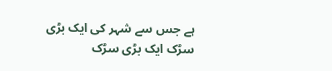ہے جس سے شہر کی ایک بڑی سڑک ایک بڑی سڑک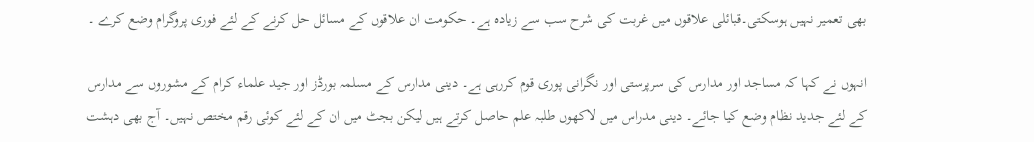بھی تعمیر نہیں ہوسکتی۔قبائلی علاقوں میں غربت کی شرح سب سے زیادہ ہے۔ حکومت ان علاقوں کے مسائل حل کرنے کے لئے فوری پروگرام وضع کرے ۔

انہوں نے کہا کہ مساجد اور مدارس کی سرپرستی اور نگرانی پوری قوم کررہی ہے۔ دینی مدارس کے مسلمہ بورڈز اور جید علماء کرام کے مشوروں سے مدارس کے لئے جدید نظام وضع کیا جائے۔ دینی مدراس میں لاکھوں طلبہ علم حاصل کرتے ہیں لیکن بجٹ میں ان کے لئے کوئی رقم مختص نہیں۔ آج بھی دہشت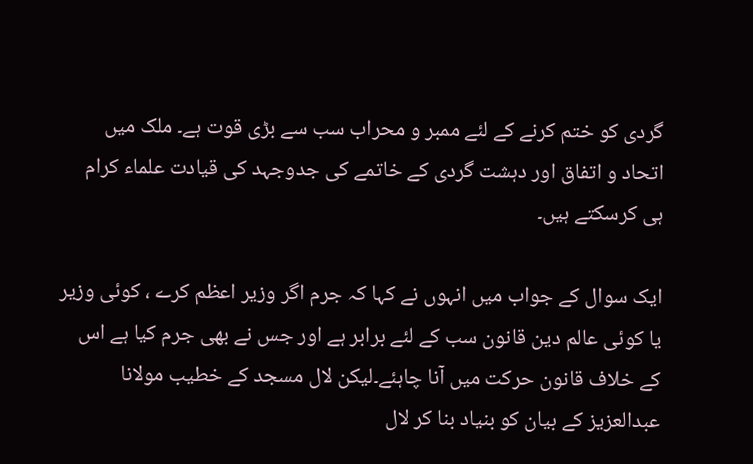گردی کو ختم کرنے کے لئے ممبر و محراب سب سے بڑی قوت ہے۔ ملک میں اتحاد و اتفاق اور دہشت گردی کے خاتمے کی جدوجہد کی قیادت علماء کرام ہی کرسکتے ہیں۔

ایک سوال کے جواب میں انہوں نے کہا کہ جرم اگر وزیر اعظم کرے ، کوئی وزیر یا کوئی عالم دین قانون سب کے لئے برابر ہے اور جس نے بھی جرم کیا ہے اس کے خلاف قانون حرکت میں آنا چاہئے۔لیکن لال مسجد کے خطیب مولانا عبدالعزیز کے بیان کو بنیاد بنا کر لال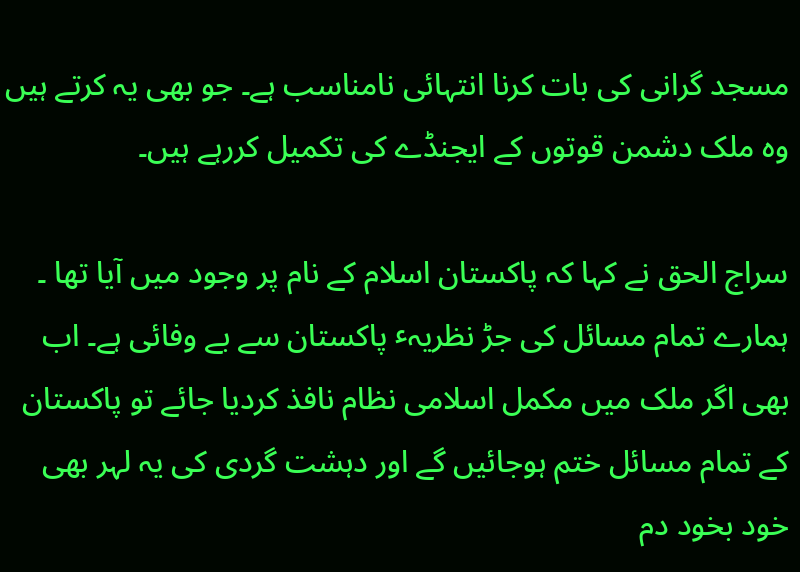مسجد گرانی کی بات کرنا انتہائی نامناسب ہے۔ جو بھی یہ کرتے ہیں وہ ملک دشمن قوتوں کے ایجنڈے کی تکمیل کررہے ہیں۔

سراج الحق نے کہا کہ پاکستان اسلام کے نام پر وجود میں آیا تھا ۔ ہمارے تمام مسائل کی جڑ نظریہٴ پاکستان سے بے وفائی ہے۔ اب بھی اگر ملک میں مکمل اسلامی نظام نافذ کردیا جائے تو پاکستان کے تمام مسائل ختم ہوجائیں گے اور دہشت گردی کی یہ لہر بھی خود بخود دم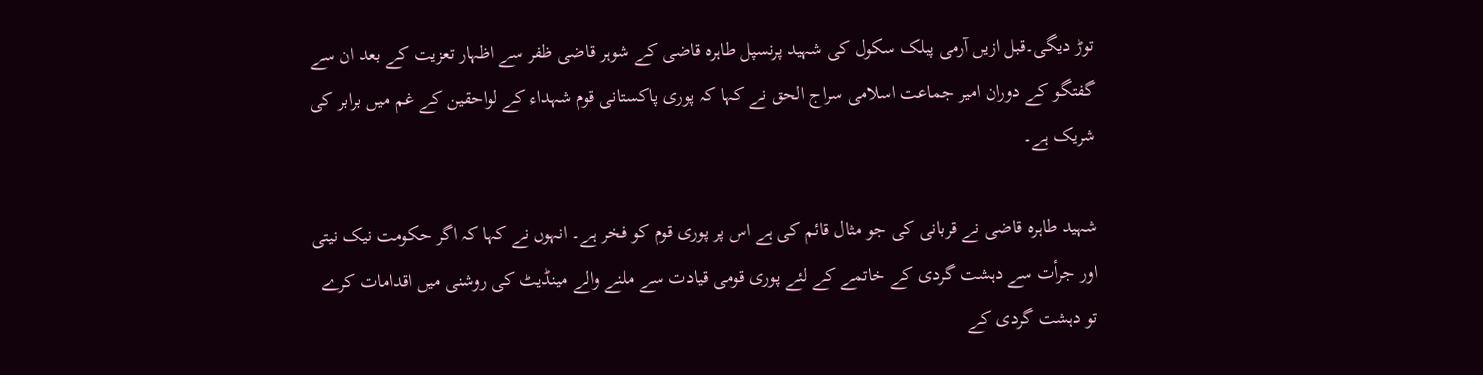توڑ دیگی۔قبل ازیں آرمی پبلک سکول کی شہید پرنسپل طاہرہ قاضی کے شوہر قاضی ظفر سے اظہار تعزیت کے بعد ان سے گفتگو کے دوران امیر جماعت اسلامی سراج الحق نے کہا کہ پوری پاکستانی قوم شہداء کے لواحقین کے غم میں برابر کی شریک ہے۔

شہید طاہرہ قاضی نے قربانی کی جو مثال قائم کی ہے اس پر پوری قوم کو فخر ہے۔ انہوں نے کہا کہ اگر حکومت نیک نیتی اور جرأت سے دہشت گردی کے خاتمے کے لئے پوری قومی قیادت سے ملنے والے مینڈیٹ کی روشنی میں اقدامات کرے تو دہشت گردی کے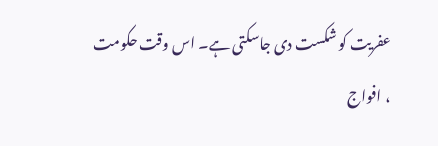عفریت کو شکست دی جاسکتی ہے۔ اس وقت حکومت ، افواج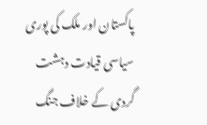پاکستان اور ملک کی پوری سیاسی قیادت دہشت گردی کے خلاف جنگ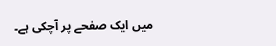میں ایک صفحے پر آچکی ہے۔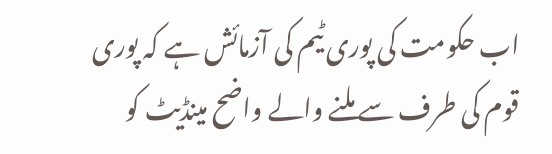اب حکومت کی پوری ٹیم کی آزمائش ہے کہ پوری قوم کی طرف سے ملنے والے واضح مینڈیٹ کو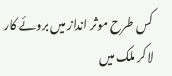کس طرح موثر انداز میں بروئے کار لاکر ملک میں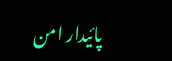پائیدار امن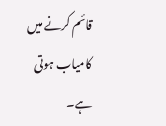قائم کرنے میں کامیاب ہوتی ہے۔